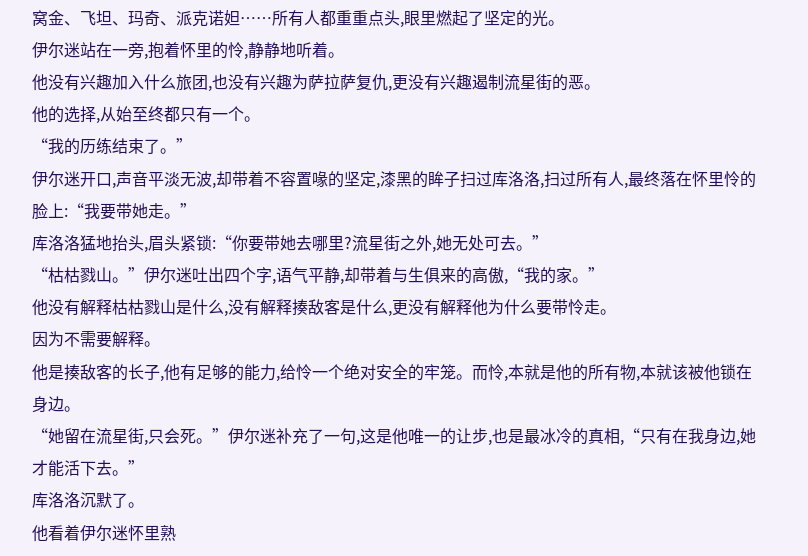窝金、飞坦、玛奇、派克诺妲……所有人都重重点头,眼里燃起了坚定的光。
伊尔迷站在一旁,抱着怀里的怜,静静地听着。
他没有兴趣加入什么旅团,也没有兴趣为萨拉萨复仇,更没有兴趣遏制流星街的恶。
他的选择,从始至终都只有一个。
“我的历练结束了。”
伊尔迷开口,声音平淡无波,却带着不容置喙的坚定,漆黑的眸子扫过库洛洛,扫过所有人,最终落在怀里怜的脸上:“我要带她走。”
库洛洛猛地抬头,眉头紧锁:“你要带她去哪里?流星街之外,她无处可去。”
“枯枯戮山。”伊尔迷吐出四个字,语气平静,却带着与生俱来的高傲,“我的家。”
他没有解释枯枯戮山是什么,没有解释揍敌客是什么,更没有解释他为什么要带怜走。
因为不需要解释。
他是揍敌客的长子,他有足够的能力,给怜一个绝对安全的牢笼。而怜,本就是他的所有物,本就该被他锁在身边。
“她留在流星街,只会死。”伊尔迷补充了一句,这是他唯一的让步,也是最冰冷的真相,“只有在我身边,她才能活下去。”
库洛洛沉默了。
他看着伊尔迷怀里熟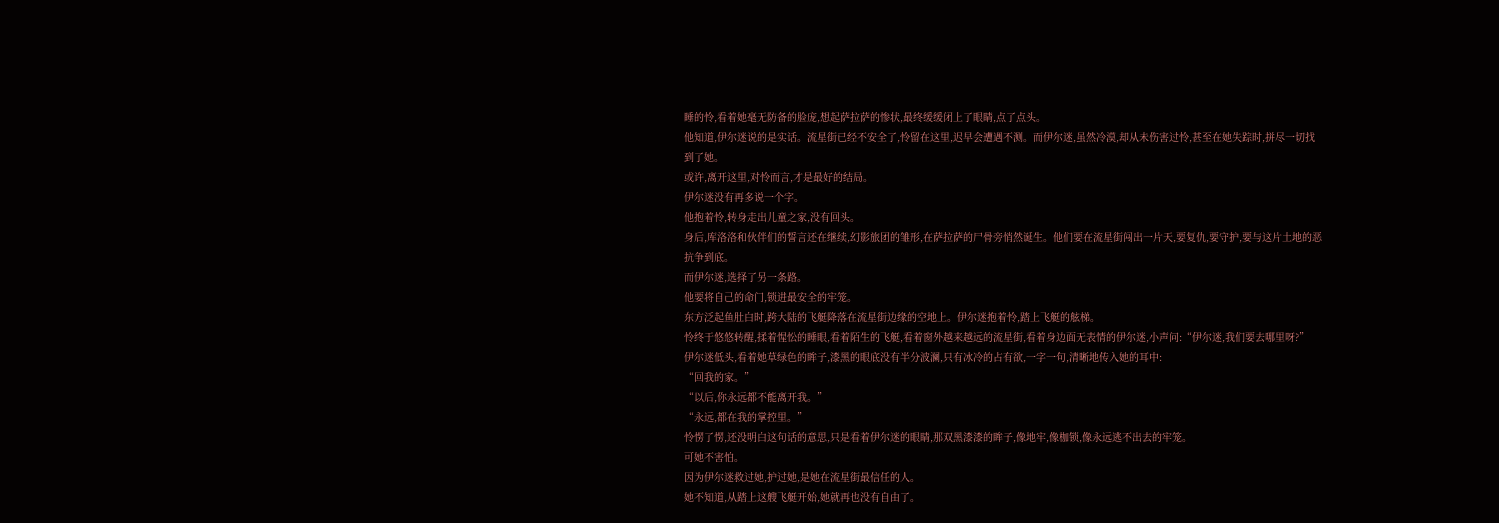睡的怜,看着她毫无防备的脸庞,想起萨拉萨的惨状,最终缓缓闭上了眼睛,点了点头。
他知道,伊尔迷说的是实话。流星街已经不安全了,怜留在这里,迟早会遭遇不测。而伊尔迷,虽然冷漠,却从未伤害过怜,甚至在她失踪时,拼尽一切找到了她。
或许,离开这里,对怜而言,才是最好的结局。
伊尔迷没有再多说一个字。
他抱着怜,转身走出儿童之家,没有回头。
身后,库洛洛和伙伴们的誓言还在继续,幻影旅团的雏形,在萨拉萨的尸骨旁悄然诞生。他们要在流星街闯出一片天,要复仇,要守护,要与这片土地的恶抗争到底。
而伊尔迷,选择了另一条路。
他要将自己的命门,锁进最安全的牢笼。
东方泛起鱼肚白时,跨大陆的飞艇降落在流星街边缘的空地上。伊尔迷抱着怜,踏上飞艇的舷梯。
怜终于悠悠转醒,揉着惺忪的睡眼,看着陌生的飞艇,看着窗外越来越远的流星街,看着身边面无表情的伊尔迷,小声问:“伊尔迷,我们要去哪里呀?”
伊尔迷低头,看着她草绿色的眸子,漆黑的眼底没有半分波澜,只有冰冷的占有欲,一字一句,清晰地传入她的耳中:
“回我的家。”
“以后,你永远都不能离开我。”
“永远,都在我的掌控里。”
怜愣了愣,还没明白这句话的意思,只是看着伊尔迷的眼睛,那双黑漆漆的眸子,像地牢,像枷锁,像永远逃不出去的牢笼。
可她不害怕。
因为伊尔迷救过她,护过她,是她在流星街最信任的人。
她不知道,从踏上这艘飞艇开始,她就再也没有自由了。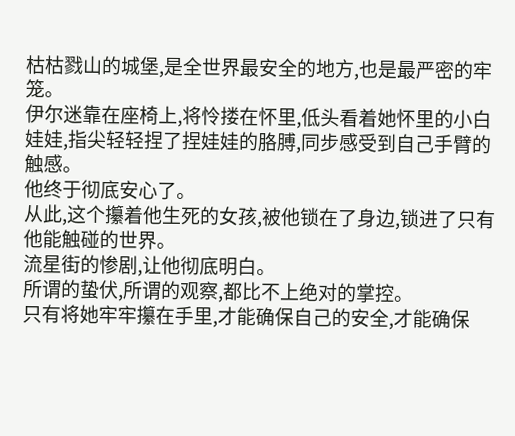枯枯戮山的城堡,是全世界最安全的地方,也是最严密的牢笼。
伊尔迷靠在座椅上,将怜搂在怀里,低头看着她怀里的小白娃娃,指尖轻轻捏了捏娃娃的胳膊,同步感受到自己手臂的触感。
他终于彻底安心了。
从此,这个攥着他生死的女孩,被他锁在了身边,锁进了只有他能触碰的世界。
流星街的惨剧,让他彻底明白。
所谓的蛰伏,所谓的观察,都比不上绝对的掌控。
只有将她牢牢攥在手里,才能确保自己的安全,才能确保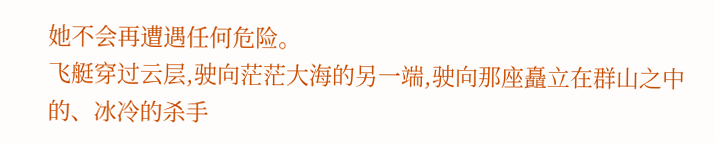她不会再遭遇任何危险。
飞艇穿过云层,驶向茫茫大海的另一端,驶向那座矗立在群山之中的、冰冷的杀手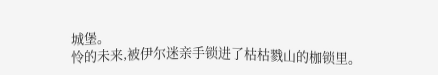城堡。
怜的未来,被伊尔迷亲手锁进了枯枯戮山的枷锁里。